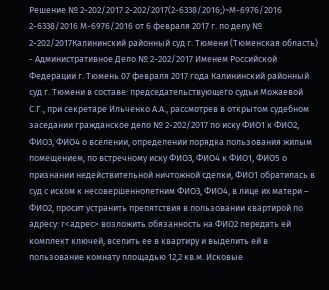Решение № 2-202/2017 2-202/2017(2-6338/2016;)~М-6976/2016 2-6338/2016 М-6976/2016 от 6 февраля 2017 г. по делу № 2-202/2017Калининский районный суд г. Тюмени (Тюменская область) - Административное Дело № 2-202/2017 Именем Российской Федерации г. Тюмень 07 февраля 2017 года Калининский районный суд г. Тюмени в составе: председательствующего судьи Можаевой С.Г., при секретаре Ильченко А.А., рассмотрев в открытом судебном заседании гражданское дело № 2-202/2017 по иску ФИО1 к ФИО2, ФИО3, ФИО4 о вселении, определении порядка пользования жилым помещением, по встречному иску ФИО3, ФИО4 к ФИО1, ФИО5 о признании недействительной ничтожной сделки, ФИО1 обратилась в суд с иском к несовершеннолетним ФИО3, ФИО4, в лице их матери – ФИО2, просит устранить препятствия в пользовании квартирой по адресу: г<адрес> возложить обязанность на ФИО2 передать ей комплект ключей, вселить ее в квартиру и выделить ей в пользование комнату площадью 12,2 кв.м. Исковые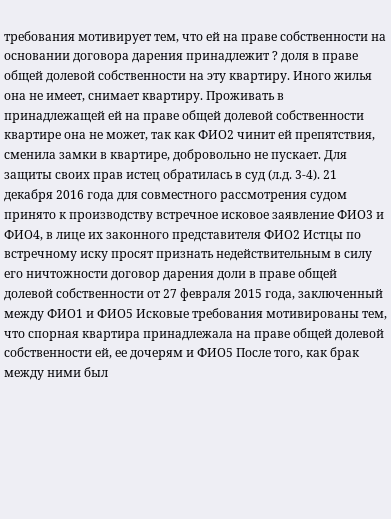требования мотивирует тем, что ей на праве собственности на основании договора дарения принадлежит ? доля в праве общей долевой собственности на эту квартиру. Иного жилья она не имеет, снимает квартиру. Проживать в принадлежащей ей на праве общей долевой собственности квартире она не может, так как ФИО2 чинит ей препятствия, сменила замки в квартире, добровольно не пускает. Для защиты своих прав истец обратилась в суд (л.д. 3-4). 21 декабря 2016 года для совместного рассмотрения судом принято к производству встречное исковое заявление ФИО3 и ФИО4, в лице их законного представителя ФИО2 Истцы по встречному иску просят признать недействительным в силу его ничтожности договор дарения доли в праве общей долевой собственности от 27 февраля 2015 года, заключенный между ФИО1 и ФИО5 Исковые требования мотивированы тем, что спорная квартира принадлежала на праве общей долевой собственности ей, ее дочерям и ФИО5 После того, как брак между ними был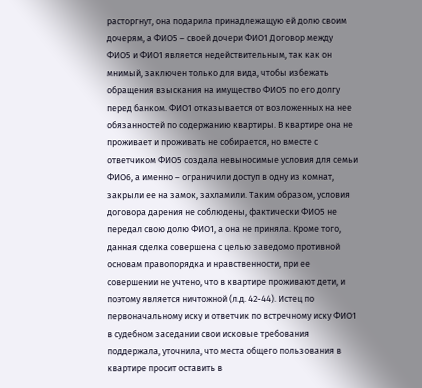расторгнут, она подарила принадлежащую ей долю своим дочерям, а ФИО5 – своей дочери ФИО1 Договор между ФИО5 и ФИО1 является недействительным, так как он мнимый, заключен только для вида, чтобы избежать обращения взыскания на имущество ФИО5 по его долгу перед банком. ФИО1 отказывается от возложенных на нее обязанностей по содержанию квартиры. В квартире она не проживает и проживать не собирается, но вместе с ответчиком ФИО5 создала невыносимые условия для семьи ФИО6, а именно – ограничили доступ в одну из комнат, закрыли ее на замок, захламили. Таким образом, условия договора дарения не соблюдены, фактически ФИО5 не передал свою долю ФИО1, а она не приняла. Кроме того, данная сделка совершена с целью заведомо противной основам правопорядка и нравственности, при ее совершении не учтено, что в квартире проживают дети, и поэтому является ничтожной (л.д. 42-44). Истец по первоначальному иску и ответчик по встречному иску ФИО1 в судебном заседании свои исковые требования поддержала, уточнила, что места общего пользования в квартире просит оставить в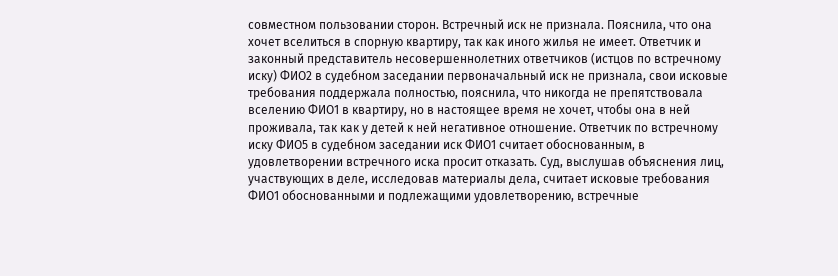совместном пользовании сторон. Встречный иск не признала. Пояснила, что она хочет вселиться в спорную квартиру, так как иного жилья не имеет. Ответчик и законный представитель несовершеннолетних ответчиков (истцов по встречному иску) ФИО2 в судебном заседании первоначальный иск не признала, свои исковые требования поддержала полностью, пояснила, что никогда не препятствовала вселению ФИО1 в квартиру, но в настоящее время не хочет, чтобы она в ней проживала, так как у детей к ней негативное отношение. Ответчик по встречному иску ФИО5 в судебном заседании иск ФИО1 считает обоснованным, в удовлетворении встречного иска просит отказать. Суд, выслушав объяснения лиц, участвующих в деле, исследовав материалы дела, считает исковые требования ФИО1 обоснованными и подлежащими удовлетворению, встречные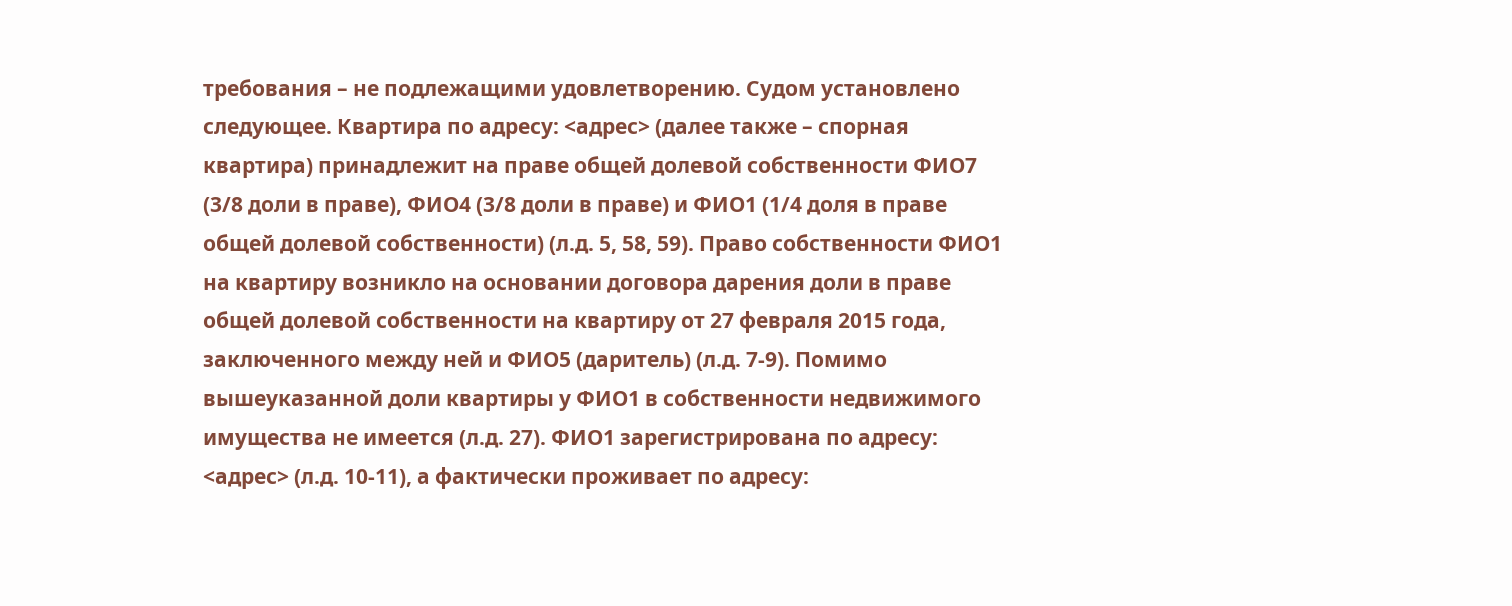требования – не подлежащими удовлетворению. Судом установлено следующее. Квартира по адресу: <адрес> (далее также – спорная квартира) принадлежит на праве общей долевой собственности ФИО7 (3/8 доли в праве), ФИО4 (3/8 доли в праве) и ФИО1 (1/4 доля в праве общей долевой собственности) (л.д. 5, 58, 59). Право собственности ФИО1 на квартиру возникло на основании договора дарения доли в праве общей долевой собственности на квартиру от 27 февраля 2015 года, заключенного между ней и ФИО5 (даритель) (л.д. 7-9). Помимо вышеуказанной доли квартиры у ФИО1 в собственности недвижимого имущества не имеется (л.д. 27). ФИО1 зарегистрирована по адресу: <адрес> (л.д. 10-11), а фактически проживает по адресу: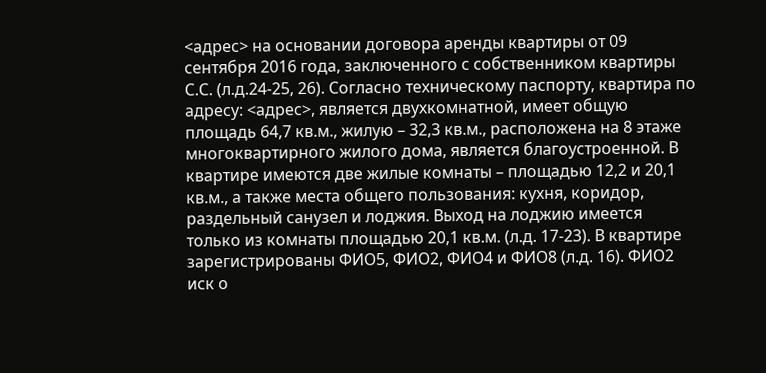<адрес> на основании договора аренды квартиры от 09 сентября 2016 года, заключенного с собственником квартиры С.С. (л.д.24-25, 26). Согласно техническому паспорту, квартира по адресу: <адрес>, является двухкомнатной, имеет общую площадь 64,7 кв.м., жилую – 32,3 кв.м., расположена на 8 этаже многоквартирного жилого дома, является благоустроенной. В квартире имеются две жилые комнаты – площадью 12,2 и 20,1 кв.м., а также места общего пользования: кухня, коридор, раздельный санузел и лоджия. Выход на лоджию имеется только из комнаты площадью 20,1 кв.м. (л.д. 17-23). В квартире зарегистрированы ФИО5, ФИО2, ФИО4 и ФИО8 (л.д. 16). ФИО2 иск о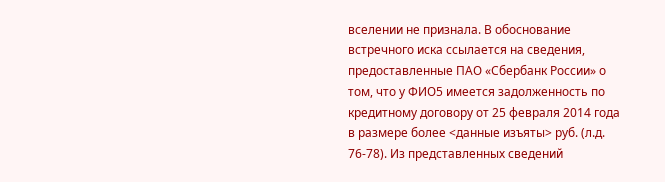вселении не признала. В обоснование встречного иска ссылается на сведения, предоставленные ПАО «Сбербанк России» о том, что у ФИО5 имеется задолженность по кредитному договору от 25 февраля 2014 года в размере более <данные изъяты> руб. (л.д. 76-78). Из представленных сведений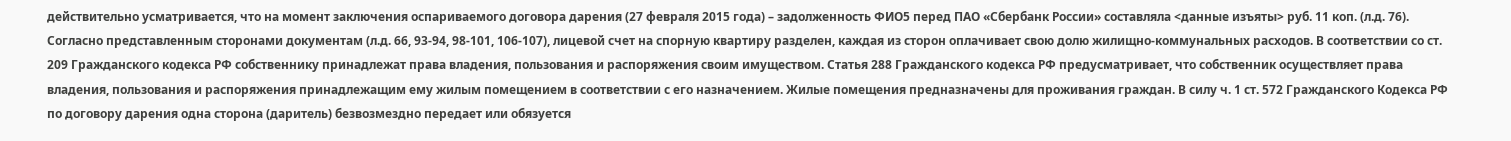действительно усматривается, что на момент заключения оспариваемого договора дарения (27 февраля 2015 года) – задолженность ФИО5 перед ПАО «Сбербанк России» составляла <данные изъяты> руб. 11 коп. (л.д. 76). Согласно представленным сторонами документам (л.д. 66, 93-94, 98-101, 106-107), лицевой счет на спорную квартиру разделен, каждая из сторон оплачивает свою долю жилищно-коммунальных расходов. В соответствии со ст. 209 Гражданского кодекса РФ собственнику принадлежат права владения, пользования и распоряжения своим имуществом. Статья 288 Гражданского кодекса РФ предусматривает, что собственник осуществляет права владения, пользования и распоряжения принадлежащим ему жилым помещением в соответствии с его назначением. Жилые помещения предназначены для проживания граждан. В силу ч. 1 ст. 572 Гражданского Кодекса РФ по договору дарения одна сторона (даритель) безвозмездно передает или обязуется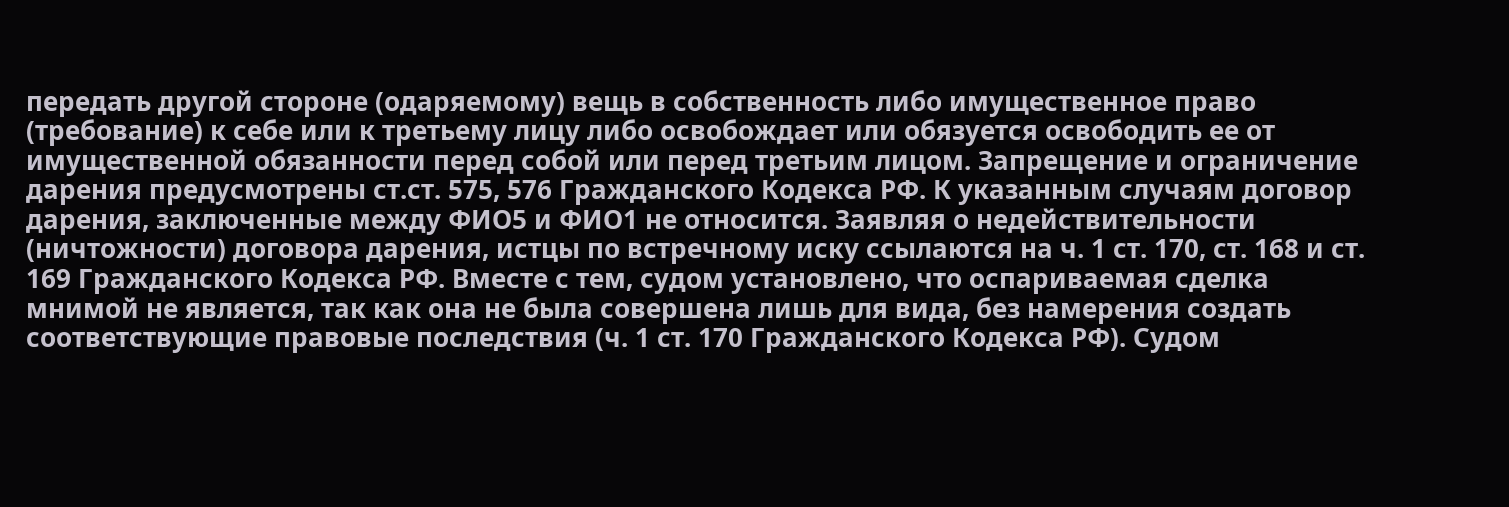передать другой стороне (одаряемому) вещь в собственность либо имущественное право (требование) к себе или к третьему лицу либо освобождает или обязуется освободить ее от имущественной обязанности перед собой или перед третьим лицом. Запрещение и ограничение дарения предусмотрены ст.ст. 575, 576 Гражданского Кодекса РФ. К указанным случаям договор дарения, заключенные между ФИО5 и ФИО1 не относится. Заявляя о недействительности (ничтожности) договора дарения, истцы по встречному иску ссылаются на ч. 1 ст. 170, ст. 168 и ст. 169 Гражданского Кодекса РФ. Вместе с тем, судом установлено, что оспариваемая сделка мнимой не является, так как она не была совершена лишь для вида, без намерения создать соответствующие правовые последствия (ч. 1 ст. 170 Гражданского Кодекса РФ). Судом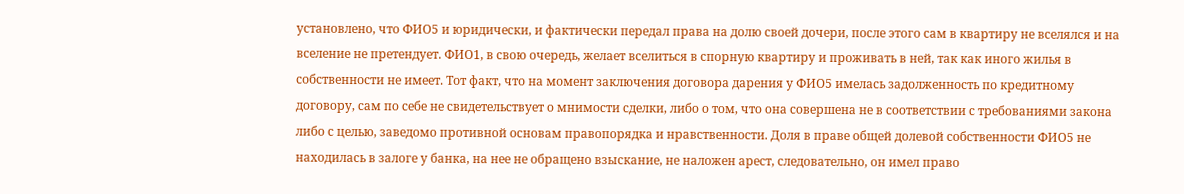установлено, что ФИО5 и юридически, и фактически передал права на долю своей дочери, после этого сам в квартиру не вселялся и на вселение не претендует. ФИО1, в свою очередь, желает вселиться в спорную квартиру и проживать в ней, так как иного жилья в собственности не имеет. Тот факт, что на момент заключения договора дарения у ФИО5 имелась задолженность по кредитному договору, сам по себе не свидетельствует о мнимости сделки, либо о том, что она совершена не в соответствии с требованиями закона либо с целью, заведомо противной основам правопорядка и нравственности. Доля в праве общей долевой собственности ФИО5 не находилась в залоге у банка, на нее не обращено взыскание, не наложен арест, следовательно, он имел право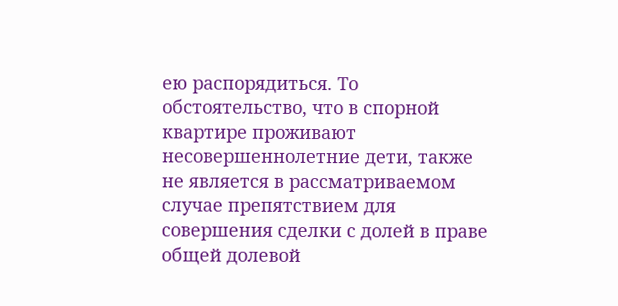ею распорядиться. То обстоятельство, что в спорной квартире проживают несовершеннолетние дети, также не является в рассматриваемом случае препятствием для совершения сделки с долей в праве общей долевой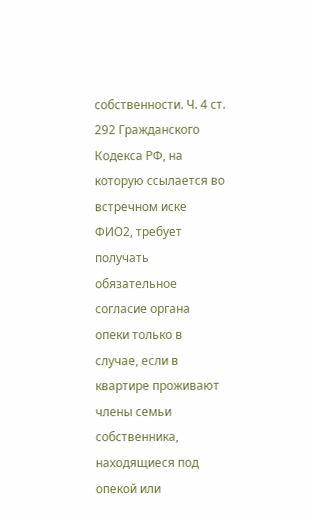собственности. Ч. 4 ст. 292 Гражданского Кодекса РФ, на которую ссылается во встречном иске ФИО2, требует получать обязательное согласие органа опеки только в случае, если в квартире проживают члены семьи собственника, находящиеся под опекой или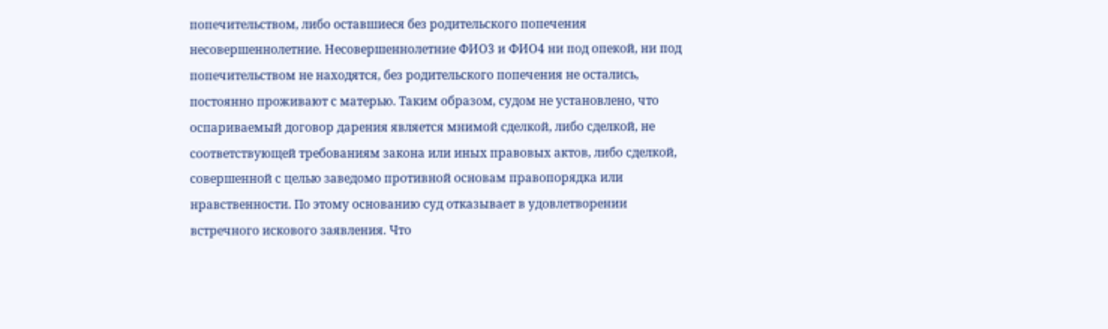попечительством, либо оставшиеся без родительского попечения несовершеннолетние. Несовершеннолетние ФИО3 и ФИО4 ни под опекой, ни под попечительством не находятся, без родительского попечения не остались, постоянно проживают с матерью. Таким образом, судом не установлено, что оспариваемый договор дарения является мнимой сделкой, либо сделкой, не соответствующей требованиям закона или иных правовых актов, либо сделкой, совершенной с целью заведомо противной основам правопорядка или нравственности. По этому основанию суд отказывает в удовлетворении встречного искового заявления. Что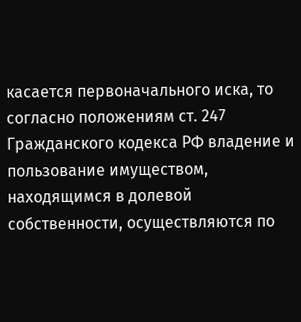касается первоначального иска, то согласно положениям ст. 247 Гражданского кодекса РФ владение и пользование имуществом, находящимся в долевой собственности, осуществляются по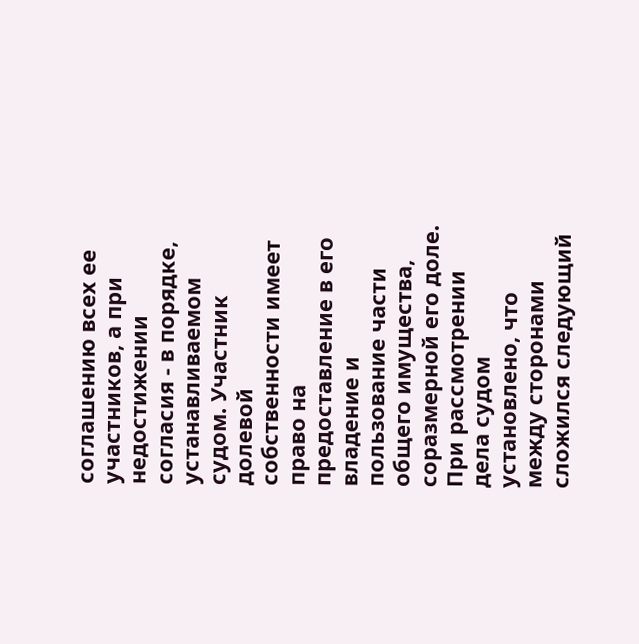соглашению всех ее участников, а при недостижении согласия - в порядке, устанавливаемом судом. Участник долевой собственности имеет право на предоставление в его владение и пользование части общего имущества, соразмерной его доле. При рассмотрении дела судом установлено, что между сторонами сложился следующий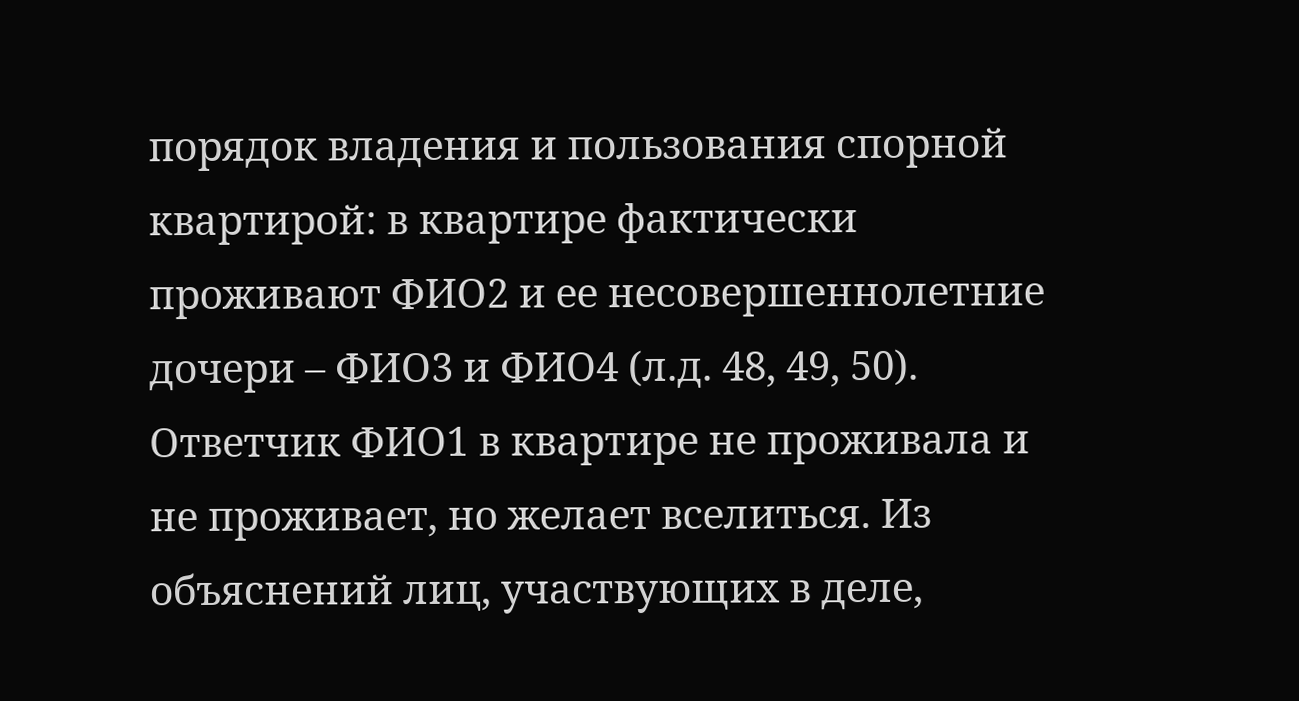порядок владения и пользования спорной квартирой: в квартире фактически проживают ФИО2 и ее несовершеннолетние дочери – ФИО3 и ФИО4 (л.д. 48, 49, 50). Ответчик ФИО1 в квартире не проживала и не проживает, но желает вселиться. Из объяснений лиц, участвующих в деле,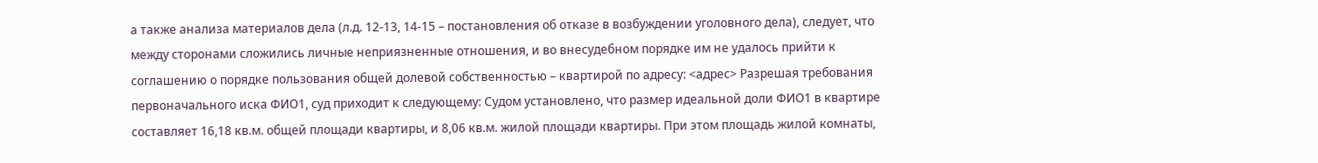а также анализа материалов дела (л.д. 12-13, 14-15 – постановления об отказе в возбуждении уголовного дела), следует, что между сторонами сложились личные неприязненные отношения, и во внесудебном порядке им не удалось прийти к соглашению о порядке пользования общей долевой собственностью – квартирой по адресу: <адрес> Разрешая требования первоначального иска ФИО1, суд приходит к следующему: Судом установлено, что размер идеальной доли ФИО1 в квартире составляет 16,18 кв.м. общей площади квартиры, и 8,06 кв.м. жилой площади квартиры. При этом площадь жилой комнаты,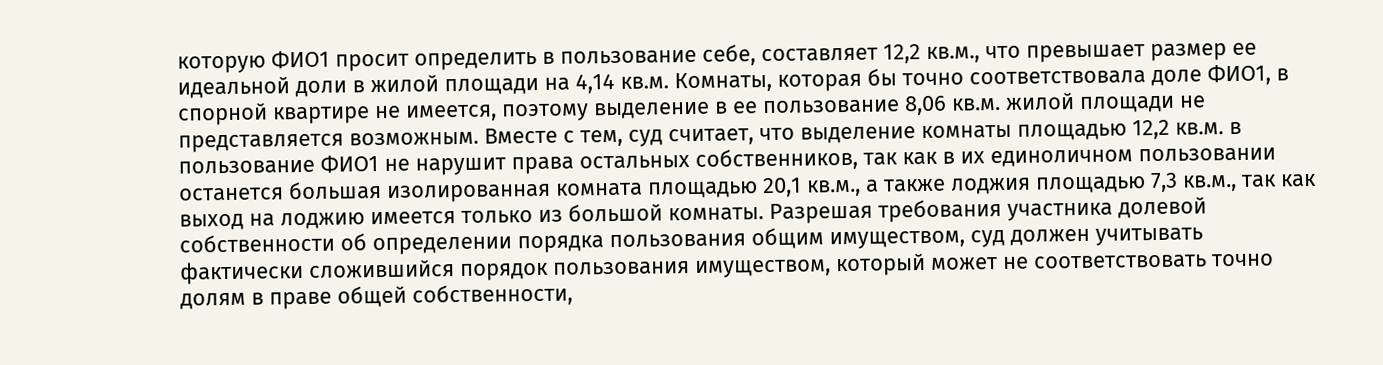которую ФИО1 просит определить в пользование себе, составляет 12,2 кв.м., что превышает размер ее идеальной доли в жилой площади на 4,14 кв.м. Комнаты, которая бы точно соответствовала доле ФИО1, в спорной квартире не имеется, поэтому выделение в ее пользование 8,06 кв.м. жилой площади не представляется возможным. Вместе с тем, суд считает, что выделение комнаты площадью 12,2 кв.м. в пользование ФИО1 не нарушит права остальных собственников, так как в их единоличном пользовании останется большая изолированная комната площадью 20,1 кв.м., а также лоджия площадью 7,3 кв.м., так как выход на лоджию имеется только из большой комнаты. Разрешая требования участника долевой собственности об определении порядка пользования общим имуществом, суд должен учитывать фактически сложившийся порядок пользования имуществом, который может не соответствовать точно долям в праве общей собственности,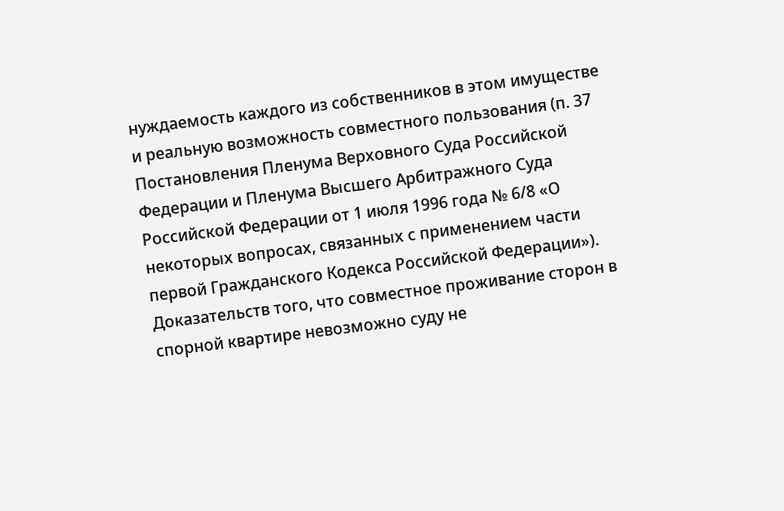нуждаемость каждого из собственников в этом имуществе и реальную возможность совместного пользования (п. 37 Постановления Пленума Верховного Суда Российской Федерации и Пленума Высшего Арбитражного Суда Российской Федерации от 1 июля 1996 года № 6/8 «О некоторых вопросах, связанных с применением части первой Гражданского Кодекса Российской Федерации»). Доказательств того, что совместное проживание сторон в спорной квартире невозможно суду не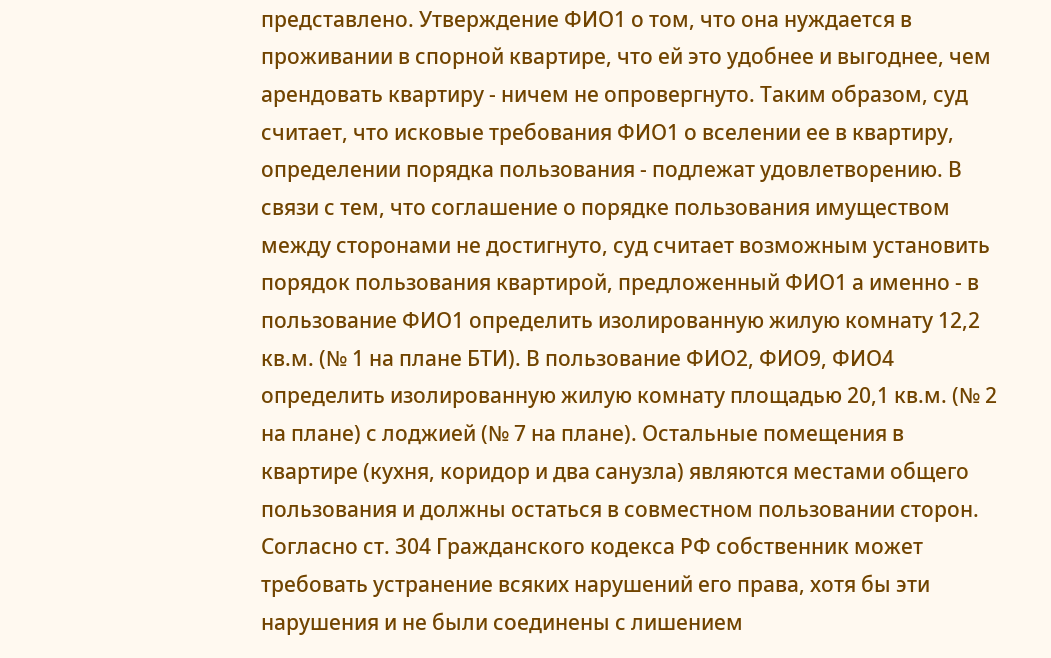представлено. Утверждение ФИО1 о том, что она нуждается в проживании в спорной квартире, что ей это удобнее и выгоднее, чем арендовать квартиру - ничем не опровергнуто. Таким образом, суд считает, что исковые требования ФИО1 о вселении ее в квартиру, определении порядка пользования - подлежат удовлетворению. В связи с тем, что соглашение о порядке пользования имуществом между сторонами не достигнуто, суд считает возможным установить порядок пользования квартирой, предложенный ФИО1 а именно - в пользование ФИО1 определить изолированную жилую комнату 12,2 кв.м. (№ 1 на плане БТИ). В пользование ФИО2, ФИО9, ФИО4 определить изолированную жилую комнату площадью 20,1 кв.м. (№ 2 на плане) с лоджией (№ 7 на плане). Остальные помещения в квартире (кухня, коридор и два санузла) являются местами общего пользования и должны остаться в совместном пользовании сторон. Согласно ст. 304 Гражданского кодекса РФ собственник может требовать устранение всяких нарушений его права, хотя бы эти нарушения и не были соединены с лишением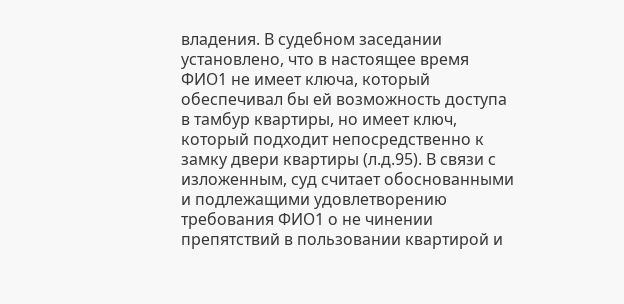владения. В судебном заседании установлено, что в настоящее время ФИО1 не имеет ключа, который обеспечивал бы ей возможность доступа в тамбур квартиры, но имеет ключ, который подходит непосредственно к замку двери квартиры (л.д.95). В связи с изложенным, суд считает обоснованными и подлежащими удовлетворению требования ФИО1 о не чинении препятствий в пользовании квартирой и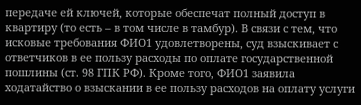передаче ей ключей, которые обеспечат полный доступ в квартиру (то есть – в том числе в тамбур). В связи с тем, что исковые требования ФИО1 удовлетворены, суд взыскивает с ответчиков в ее пользу расходы по оплате государственной пошлины (ст. 98 ГПК РФ). Кроме того, ФИО1 заявила ходатайство о взыскании в ее пользу расходов на оплату услуги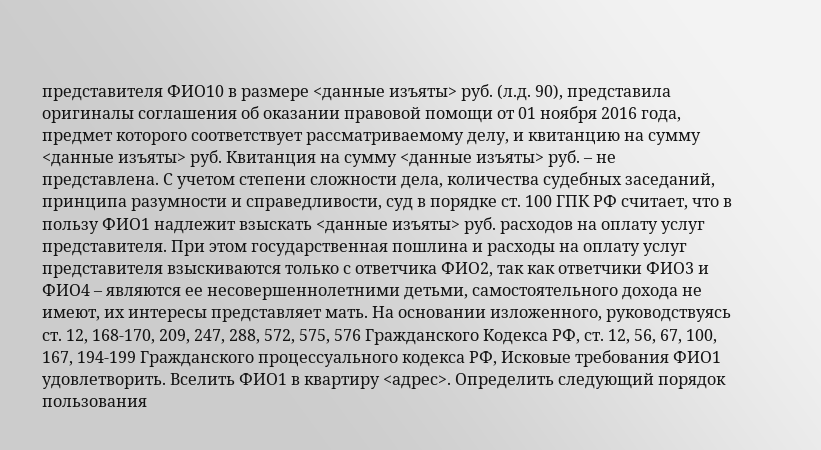представителя ФИО10 в размере <данные изъяты> руб. (л.д. 90), представила оригиналы соглашения об оказании правовой помощи от 01 ноября 2016 года, предмет которого соответствует рассматриваемому делу, и квитанцию на сумму <данные изъяты> руб. Квитанция на сумму <данные изъяты> руб. – не представлена. С учетом степени сложности дела, количества судебных заседаний, принципа разумности и справедливости, суд в порядке ст. 100 ГПК РФ считает, что в пользу ФИО1 надлежит взыскать <данные изъяты> руб. расходов на оплату услуг представителя. При этом государственная пошлина и расходы на оплату услуг представителя взыскиваются только с ответчика ФИО2, так как ответчики ФИО3 и ФИО4 – являются ее несовершеннолетними детьми, самостоятельного дохода не имеют, их интересы представляет мать. На основании изложенного, руководствуясь ст. 12, 168-170, 209, 247, 288, 572, 575, 576 Гражданского Кодекса РФ, ст. 12, 56, 67, 100, 167, 194-199 Гражданского процессуального кодекса РФ, Исковые требования ФИО1 удовлетворить. Вселить ФИО1 в квартиру <адрес>. Определить следующий порядок пользования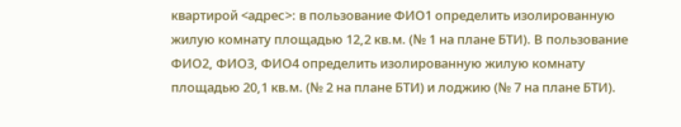квартирой <адрес>: в пользование ФИО1 определить изолированную жилую комнату площадью 12,2 кв.м. (№ 1 на плане БТИ). В пользование ФИО2, ФИО3, ФИО4 определить изолированную жилую комнату площадью 20,1 кв.м. (№ 2 на плане БТИ) и лоджию (№ 7 на плане БТИ).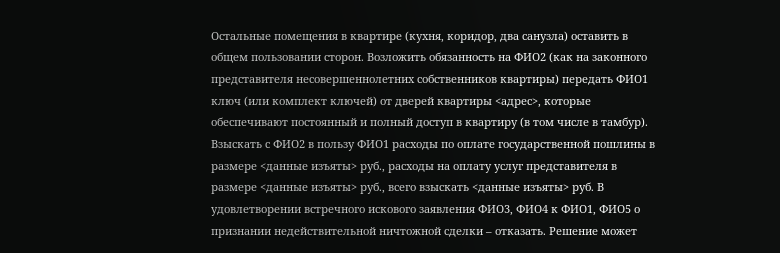Остальные помещения в квартире (кухня, коридор, два санузла) оставить в общем пользовании сторон. Возложить обязанность на ФИО2 (как на законного представителя несовершеннолетних собственников квартиры) передать ФИО1 ключ (или комплект ключей) от дверей квартиры <адрес>, которые обеспечивают постоянный и полный доступ в квартиру (в том числе в тамбур). Взыскать с ФИО2 в пользу ФИО1 расходы по оплате государственной пошлины в размере <данные изъяты> руб., расходы на оплату услуг представителя в размере <данные изъяты> руб., всего взыскать <данные изъяты> руб. В удовлетворении встречного искового заявления ФИО3, ФИО4 к ФИО1, ФИО5 о признании недействительной ничтожной сделки – отказать. Решение может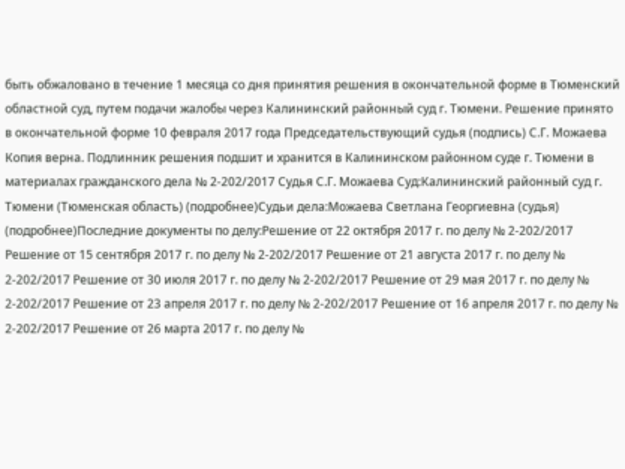быть обжаловано в течение 1 месяца со дня принятия решения в окончательной форме в Тюменский областной суд, путем подачи жалобы через Калининский районный суд г. Тюмени. Решение принято в окончательной форме 10 февраля 2017 года Председательствующий судья (подпись) С.Г. Можаева Копия верна. Подлинник решения подшит и хранится в Калининском районном суде г. Тюмени в материалах гражданского дела № 2-202/2017 Судья С.Г. Можаева Суд:Калининский районный суд г. Тюмени (Тюменская область) (подробнее)Судьи дела:Можаева Светлана Георгиевна (судья) (подробнее)Последние документы по делу:Решение от 22 октября 2017 г. по делу № 2-202/2017 Решение от 15 сентября 2017 г. по делу № 2-202/2017 Решение от 21 августа 2017 г. по делу № 2-202/2017 Решение от 30 июля 2017 г. по делу № 2-202/2017 Решение от 29 мая 2017 г. по делу № 2-202/2017 Решение от 23 апреля 2017 г. по делу № 2-202/2017 Решение от 16 апреля 2017 г. по делу № 2-202/2017 Решение от 26 марта 2017 г. по делу №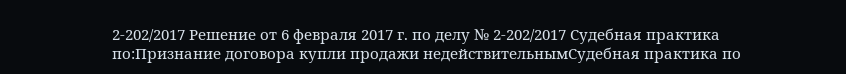2-202/2017 Решение от 6 февраля 2017 г. по делу № 2-202/2017 Судебная практика по:Признание договора купли продажи недействительнымСудебная практика по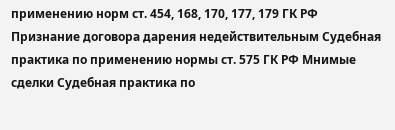применению норм ст. 454, 168, 170, 177, 179 ГК РФ
Признание договора дарения недействительным Судебная практика по применению нормы ст. 575 ГК РФ Мнимые сделки Судебная практика по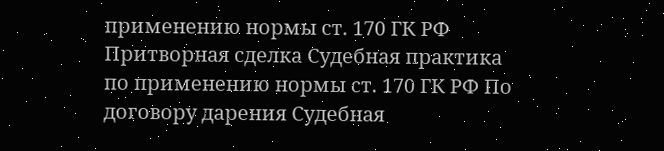применению нормы ст. 170 ГК РФ Притворная сделка Судебная практика по применению нормы ст. 170 ГК РФ По договору дарения Судебная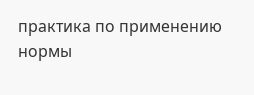практика по применению нормы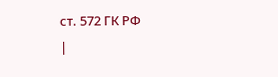ст. 572 ГК РФ
|